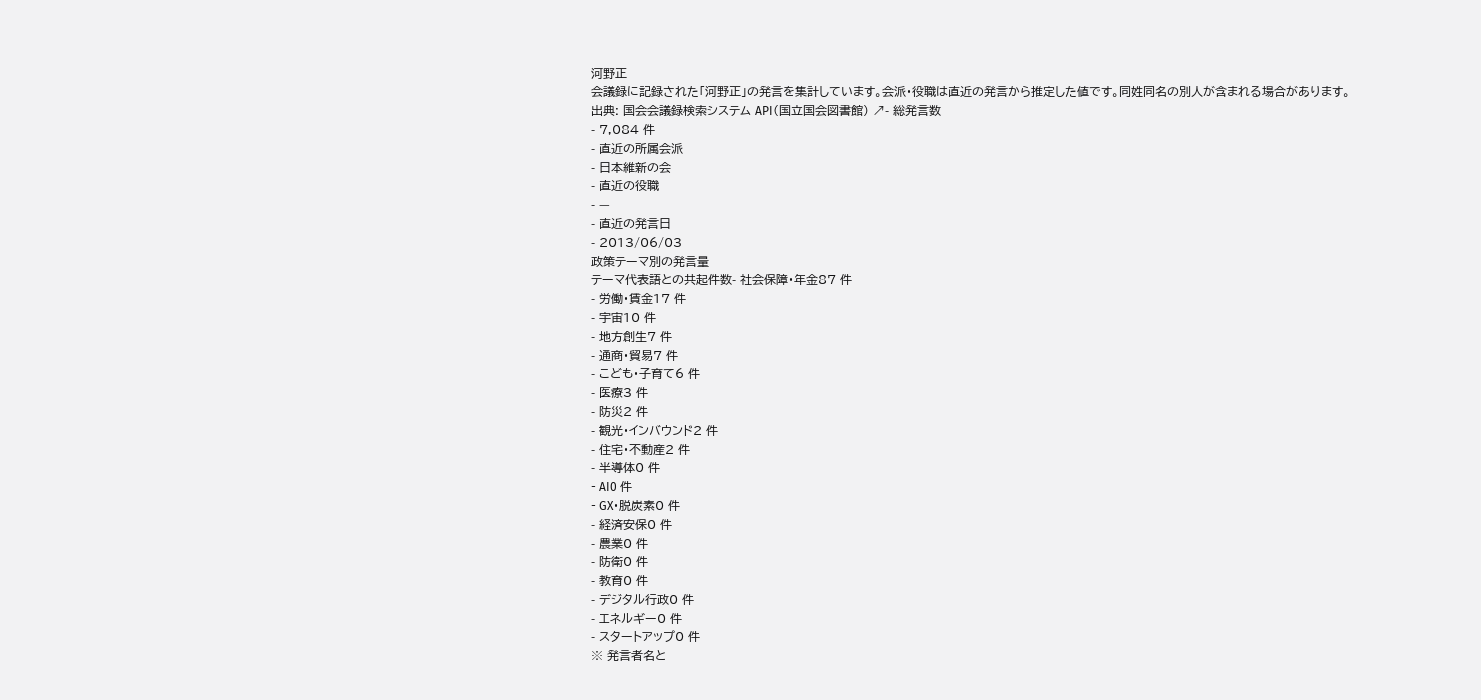河野正
会議録に記録された「河野正」の発言を集計しています。会派・役職は直近の発言から推定した値です。同姓同名の別人が含まれる場合があります。
出典: 国会会議録検索システム API(国立国会図書館) ↗- 総発言数
- 7,084 件
- 直近の所属会派
- 日本維新の会
- 直近の役職
- —
- 直近の発言日
- 2013/06/03
政策テーマ別の発言量
テーマ代表語との共起件数- 社会保障・年金87 件
- 労働・賃金17 件
- 宇宙10 件
- 地方創生7 件
- 通商・貿易7 件
- こども・子育て6 件
- 医療3 件
- 防災2 件
- 観光・インバウンド2 件
- 住宅・不動産2 件
- 半導体0 件
- AI0 件
- GX・脱炭素0 件
- 経済安保0 件
- 農業0 件
- 防衛0 件
- 教育0 件
- デジタル行政0 件
- エネルギー0 件
- スタートアップ0 件
※ 発言者名と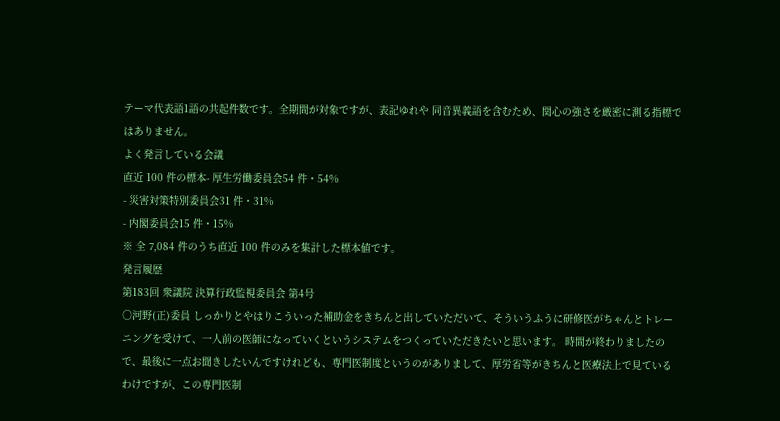テーマ代表語1語の共起件数です。全期間が対象ですが、表記ゆれや 同音異義語を含むため、関心の強さを厳密に測る指標ではありません。
よく発言している会議
直近 100 件の標本- 厚生労働委員会54 件・54%
- 災害対策特別委員会31 件・31%
- 内閣委員会15 件・15%
※ 全 7,084 件のうち直近 100 件のみを集計した標本値です。
発言履歴
第183回 衆議院 決算行政監視委員会 第4号
○河野(正)委員 しっかりとやはりこういった補助金をきちんと出していただいて、そういうふうに研修医がちゃんとトレーニングを受けて、一人前の医師になっていくというシステムをつくっていただきたいと思います。 時間が終わりましたので、最後に一点お聞きしたいんですけれども、専門医制度というのがありまして、厚労省等がきちんと医療法上で見ているわけですが、この専門医制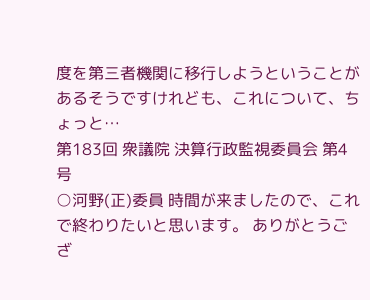度を第三者機関に移行しようということがあるそうですけれども、これについて、ちょっと…
第183回 衆議院 決算行政監視委員会 第4号
○河野(正)委員 時間が来ましたので、これで終わりたいと思います。 ありがとうござ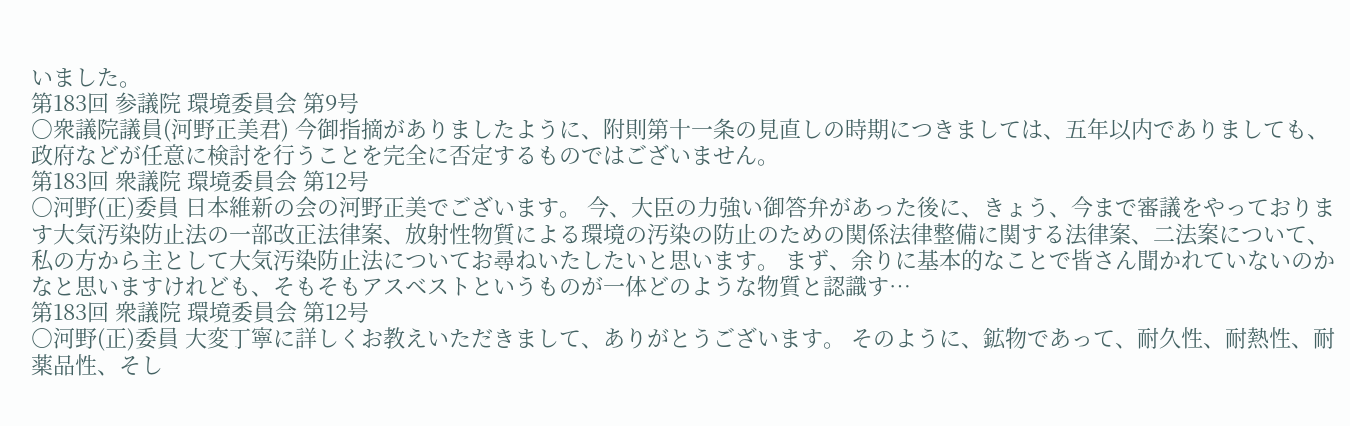いました。
第183回 参議院 環境委員会 第9号
○衆議院議員(河野正美君) 今御指摘がありましたように、附則第十一条の見直しの時期につきましては、五年以内でありましても、政府などが任意に検討を行うことを完全に否定するものではございません。
第183回 衆議院 環境委員会 第12号
○河野(正)委員 日本維新の会の河野正美でございます。 今、大臣の力強い御答弁があった後に、きょう、今まで審議をやっております大気汚染防止法の一部改正法律案、放射性物質による環境の汚染の防止のための関係法律整備に関する法律案、二法案について、私の方から主として大気汚染防止法についてお尋ねいたしたいと思います。 まず、余りに基本的なことで皆さん聞かれていないのかなと思いますけれども、そもそもアスベストというものが一体どのような物質と認識す…
第183回 衆議院 環境委員会 第12号
○河野(正)委員 大変丁寧に詳しくお教えいただきまして、ありがとうございます。 そのように、鉱物であって、耐久性、耐熱性、耐薬品性、そし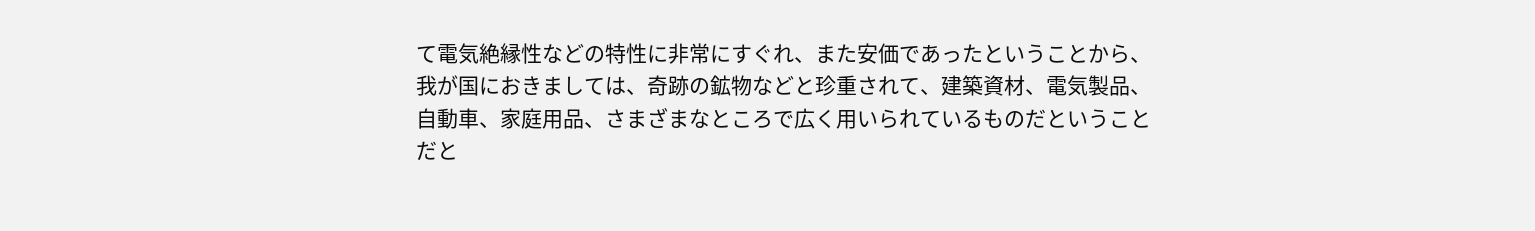て電気絶縁性などの特性に非常にすぐれ、また安価であったということから、我が国におきましては、奇跡の鉱物などと珍重されて、建築資材、電気製品、自動車、家庭用品、さまざまなところで広く用いられているものだということだと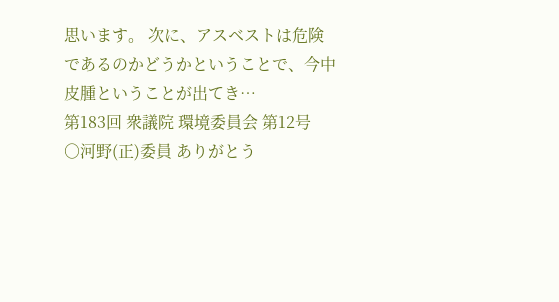思います。 次に、アスベストは危険であるのかどうかということで、今中皮腫ということが出てき…
第183回 衆議院 環境委員会 第12号
○河野(正)委員 ありがとう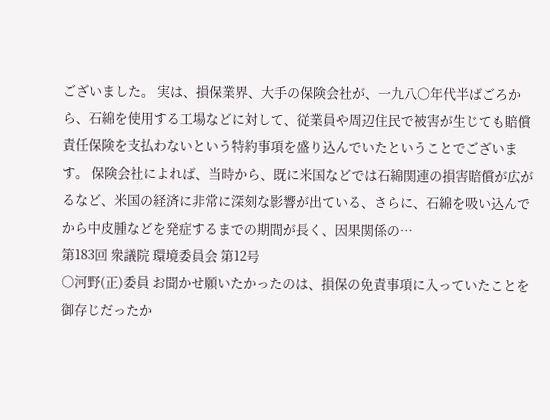ございました。 実は、損保業界、大手の保険会社が、一九八〇年代半ばごろから、石綿を使用する工場などに対して、従業員や周辺住民で被害が生じても賠償責任保険を支払わないという特約事項を盛り込んでいたということでございます。 保険会社によれば、当時から、既に米国などでは石綿関連の損害賠償が広がるなど、米国の経済に非常に深刻な影響が出ている、さらに、石綿を吸い込んでから中皮腫などを発症するまでの期間が長く、因果関係の…
第183回 衆議院 環境委員会 第12号
○河野(正)委員 お聞かせ願いたかったのは、損保の免責事項に入っていたことを御存じだったか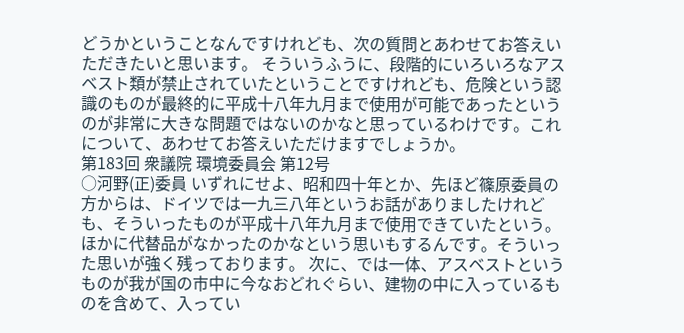どうかということなんですけれども、次の質問とあわせてお答えいただきたいと思います。 そういうふうに、段階的にいろいろなアスベスト類が禁止されていたということですけれども、危険という認識のものが最終的に平成十八年九月まで使用が可能であったというのが非常に大きな問題ではないのかなと思っているわけです。これについて、あわせてお答えいただけますでしょうか。
第183回 衆議院 環境委員会 第12号
○河野(正)委員 いずれにせよ、昭和四十年とか、先ほど篠原委員の方からは、ドイツでは一九三八年というお話がありましたけれども、そういったものが平成十八年九月まで使用できていたという。ほかに代替品がなかったのかなという思いもするんです。そういった思いが強く残っております。 次に、では一体、アスベストというものが我が国の市中に今なおどれぐらい、建物の中に入っているものを含めて、入ってい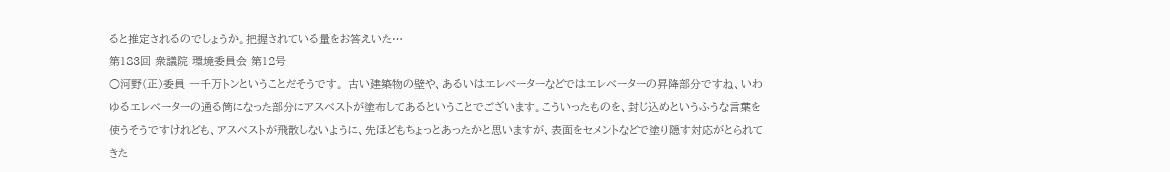ると推定されるのでしょうか。把握されている量をお答えいた…
第183回 衆議院 環境委員会 第12号
○河野(正)委員 一千万トンということだそうです。 古い建築物の壁や、あるいはエレベーターなどではエレベーターの昇降部分ですね、いわゆるエレベーターの通る筒になった部分にアスベストが塗布してあるということでございます。こういったものを、封じ込めというふうな言葉を使うそうですけれども、アスベストが飛散しないように、先ほどもちょっとあったかと思いますが、表面をセメントなどで塗り隠す対応がとられてきた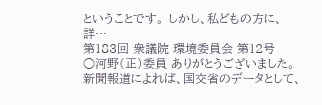ということです。 しかし、私どもの方に、詳…
第183回 衆議院 環境委員会 第12号
○河野(正)委員 ありがとうございました。 新聞報道によれば、国交省のデータとして、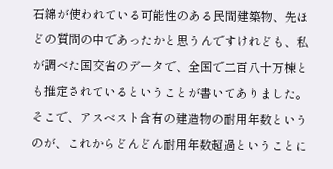石綿が使われている可能性のある民間建築物、先ほどの質問の中であったかと思うんですけれども、私が調べた国交省のデータで、全国で二百八十万棟とも推定されているということが書いてありました。 そこで、アスベスト含有の建造物の耐用年数というのが、これからどんどん耐用年数超過ということに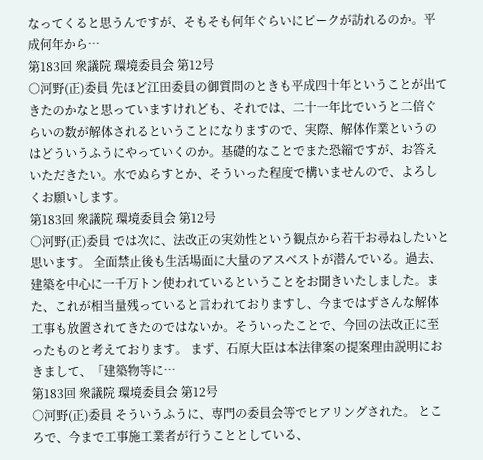なってくると思うんですが、そもそも何年ぐらいにピークが訪れるのか。平成何年から…
第183回 衆議院 環境委員会 第12号
○河野(正)委員 先ほど江田委員の御質問のときも平成四十年ということが出てきたのかなと思っていますけれども、それでは、二十一年比でいうと二倍ぐらいの数が解体されるということになりますので、実際、解体作業というのはどういうふうにやっていくのか。基礎的なことでまた恐縮ですが、お答えいただきたい。水でぬらすとか、そういった程度で構いませんので、よろしくお願いします。
第183回 衆議院 環境委員会 第12号
○河野(正)委員 では次に、法改正の実効性という観点から若干お尋ねしたいと思います。 全面禁止後も生活場面に大量のアスベストが潜んでいる。過去、建築を中心に一千万トン使われているということをお聞きいたしました。また、これが相当量残っていると言われておりますし、今まではずさんな解体工事も放置されてきたのではないか。そういったことで、今回の法改正に至ったものと考えております。 まず、石原大臣は本法律案の提案理由説明におきまして、「建築物等に…
第183回 衆議院 環境委員会 第12号
○河野(正)委員 そういうふうに、専門の委員会等でヒアリングされた。 ところで、今まで工事施工業者が行うこととしている、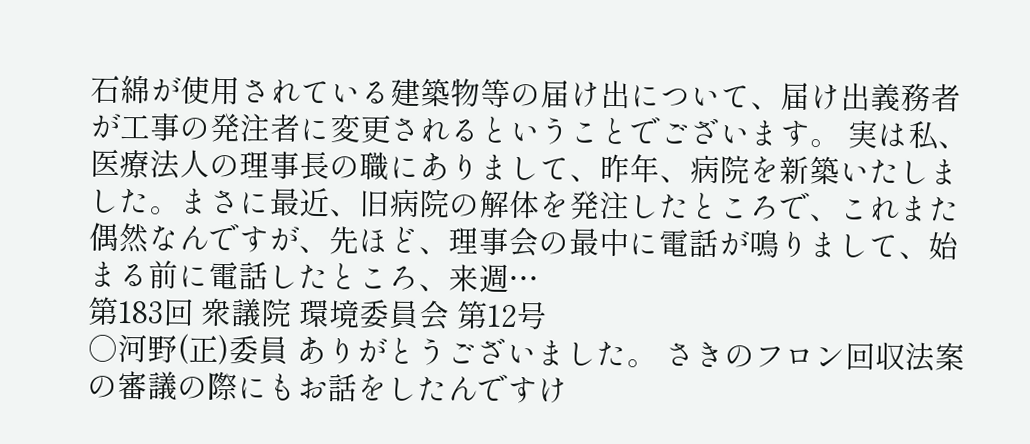石綿が使用されている建築物等の届け出について、届け出義務者が工事の発注者に変更されるということでございます。 実は私、医療法人の理事長の職にありまして、昨年、病院を新築いたしました。まさに最近、旧病院の解体を発注したところで、これまた偶然なんですが、先ほど、理事会の最中に電話が鳴りまして、始まる前に電話したところ、来週…
第183回 衆議院 環境委員会 第12号
○河野(正)委員 ありがとうございました。 さきのフロン回収法案の審議の際にもお話をしたんですけ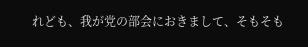れども、我が党の部会におきまして、そもそも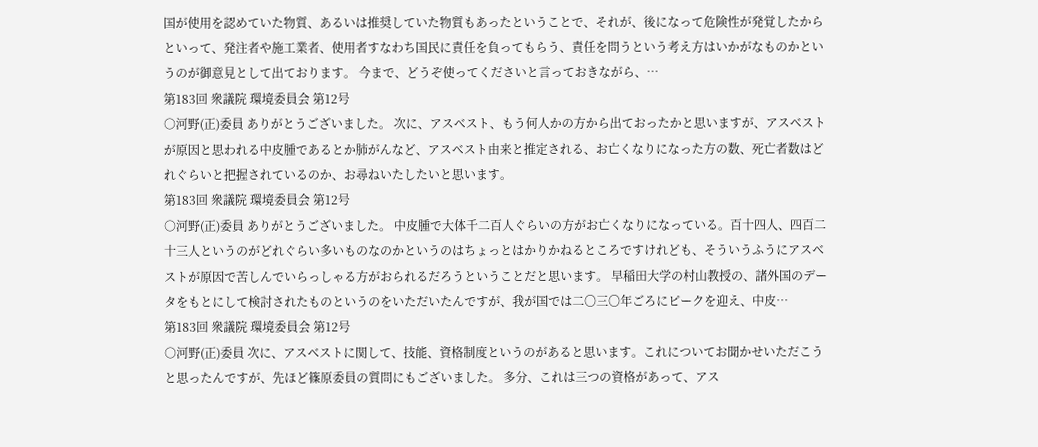国が使用を認めていた物質、あるいは推奨していた物質もあったということで、それが、後になって危険性が発覚したからといって、発注者や施工業者、使用者すなわち国民に責任を負ってもらう、責任を問うという考え方はいかがなものかというのが御意見として出ております。 今まで、どうぞ使ってくださいと言っておきながら、…
第183回 衆議院 環境委員会 第12号
○河野(正)委員 ありがとうございました。 次に、アスベスト、もう何人かの方から出ておったかと思いますが、アスベストが原因と思われる中皮腫であるとか肺がんなど、アスベスト由来と推定される、お亡くなりになった方の数、死亡者数はどれぐらいと把握されているのか、お尋ねいたしたいと思います。
第183回 衆議院 環境委員会 第12号
○河野(正)委員 ありがとうございました。 中皮腫で大体千二百人ぐらいの方がお亡くなりになっている。百十四人、四百二十三人というのがどれぐらい多いものなのかというのはちょっとはかりかねるところですけれども、そういうふうにアスベストが原因で苦しんでいらっしゃる方がおられるだろうということだと思います。 早稲田大学の村山教授の、諸外国のデータをもとにして検討されたものというのをいただいたんですが、我が国では二〇三〇年ごろにピークを迎え、中皮…
第183回 衆議院 環境委員会 第12号
○河野(正)委員 次に、アスベストに関して、技能、資格制度というのがあると思います。これについてお聞かせいただこうと思ったんですが、先ほど篠原委員の質問にもございました。 多分、これは三つの資格があって、アス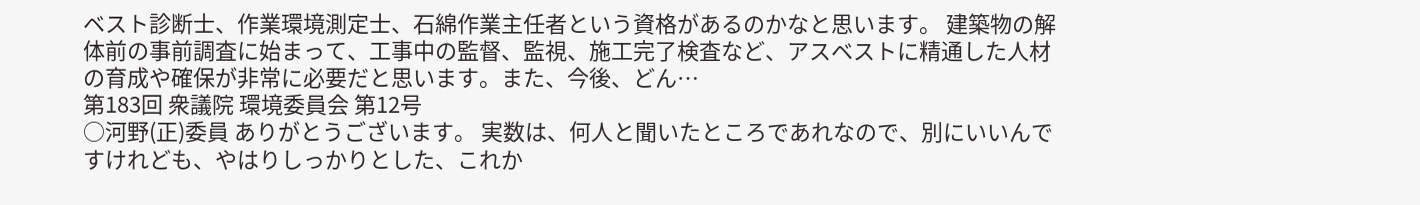ベスト診断士、作業環境測定士、石綿作業主任者という資格があるのかなと思います。 建築物の解体前の事前調査に始まって、工事中の監督、監視、施工完了検査など、アスベストに精通した人材の育成や確保が非常に必要だと思います。また、今後、どん…
第183回 衆議院 環境委員会 第12号
○河野(正)委員 ありがとうございます。 実数は、何人と聞いたところであれなので、別にいいんですけれども、やはりしっかりとした、これか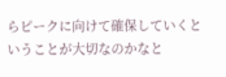らピークに向けて確保していくということが大切なのかなと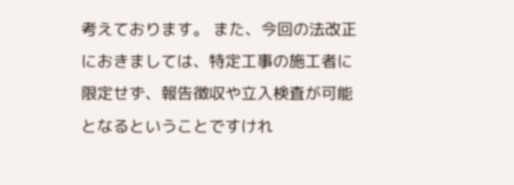考えております。 また、今回の法改正におきましては、特定工事の施工者に限定せず、報告徴収や立入検査が可能となるということですけれ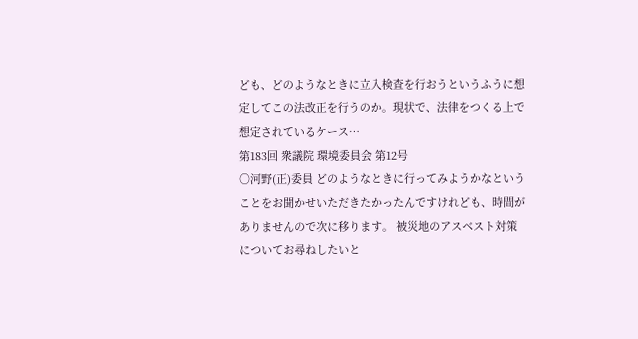ども、どのようなときに立入検査を行おうというふうに想定してこの法改正を行うのか。現状で、法律をつくる上で想定されているケース…
第183回 衆議院 環境委員会 第12号
○河野(正)委員 どのようなときに行ってみようかなということをお聞かせいただきたかったんですけれども、時間がありませんので次に移ります。 被災地のアスベスト対策についてお尋ねしたいと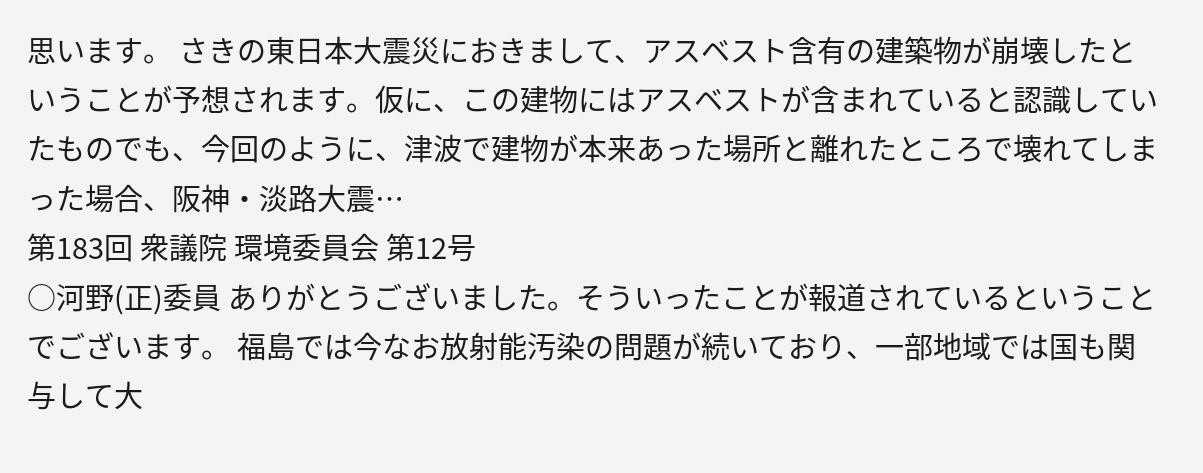思います。 さきの東日本大震災におきまして、アスベスト含有の建築物が崩壊したということが予想されます。仮に、この建物にはアスベストが含まれていると認識していたものでも、今回のように、津波で建物が本来あった場所と離れたところで壊れてしまった場合、阪神・淡路大震…
第183回 衆議院 環境委員会 第12号
○河野(正)委員 ありがとうございました。そういったことが報道されているということでございます。 福島では今なお放射能汚染の問題が続いており、一部地域では国も関与して大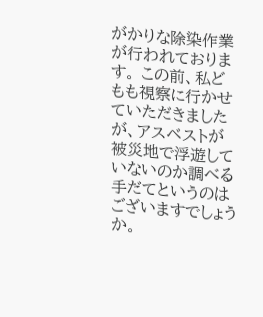がかりな除染作業が行われております。 この前、私どもも視察に行かせていただきましたが、アスベストが被災地で浮遊していないのか調べる手だてというのはございますでしょうか。